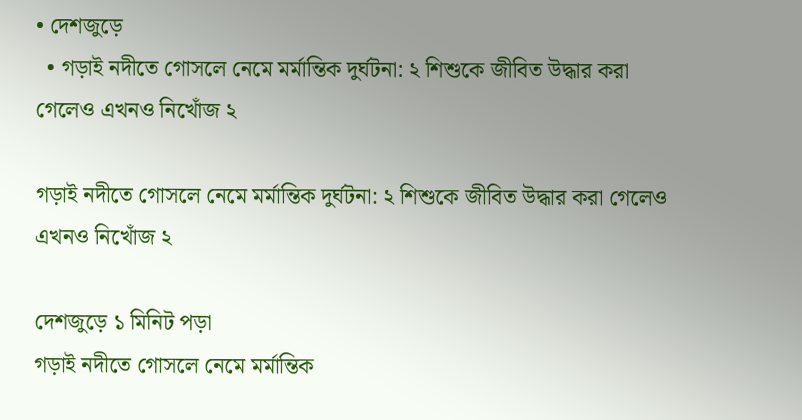• দেশজুড়ে
  • গড়াই নদীতে গোসলে নেমে মর্মান্তিক দুর্ঘটনা: ২ শিশুকে জীবিত উদ্ধার করা গেলেও এখনও নিখোঁজ ২

গড়াই নদীতে গোসলে নেমে মর্মান্তিক দুর্ঘটনা: ২ শিশুকে জীবিত উদ্ধার করা গেলেও এখনও নিখোঁজ ২

দেশজুড়ে ১ মিনিট পড়া
গড়াই নদীতে গোসলে নেমে মর্মান্তিক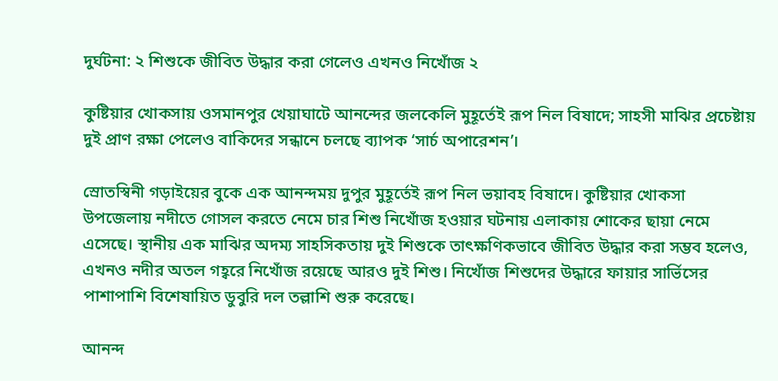দুর্ঘটনা: ২ শিশুকে জীবিত উদ্ধার করা গেলেও এখনও নিখোঁজ ২

কুষ্টিয়ার খোকসায় ওসমানপুর খেয়াঘাটে আনন্দের জলকেলি মুহূর্তেই রূপ নিল বিষাদে; সাহসী মাঝির প্রচেষ্টায় দুই প্রাণ রক্ষা পেলেও বাকিদের সন্ধানে চলছে ব্যাপক ‘সার্চ অপারেশন’।

স্রোতস্বিনী গড়াইয়ের বুকে এক আনন্দময় দুপুর মুহূর্তেই রূপ নিল ভয়াবহ বিষাদে। কুষ্টিয়ার খোকসা উপজেলায় নদীতে গোসল করতে নেমে চার শিশু নিখোঁজ হওয়ার ঘটনায় এলাকায় শোকের ছায়া নেমে এসেছে। স্থানীয় এক মাঝির অদম্য সাহসিকতায় দুই শিশুকে তাৎক্ষণিকভাবে জীবিত উদ্ধার করা সম্ভব হলেও, এখনও নদীর অতল গহ্বরে নিখোঁজ রয়েছে আরও দুই শিশু। নিখোঁজ শিশুদের উদ্ধারে ফায়ার সার্ভিসের পাশাপাশি বিশেষায়িত ডুবুরি দল তল্লাশি শুরু করেছে।

আনন্দ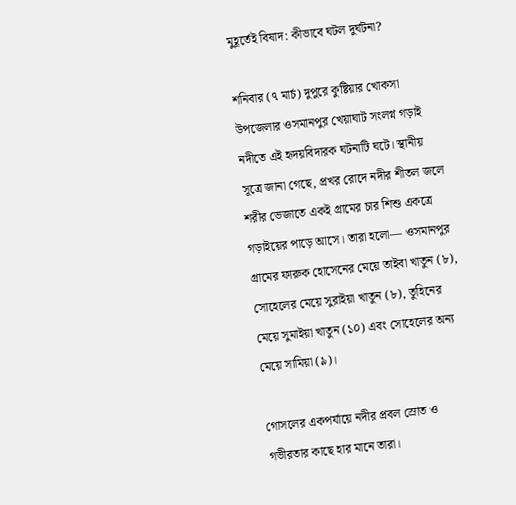মুহূর্তেই বিষাদ: কীভাবে ঘটল দুর্ঘটনা?

শনিবার (৭ মার্চ) দুপুরে কুষ্টিয়ার খোকসা উপজেলার ওসমানপুর খেয়াঘাট সংলগ্ন গড়াই নদীতে এই হৃদয়বিদারক ঘটনাটি ঘটে। স্থানীয় সূত্রে জানা গেছে, প্রখর রোদে নদীর শীতল জলে শরীর ভেজাতে একই গ্রামের চার শিশু একত্রে গড়াইয়ের পাড়ে আসে। তারা হলো— ওসমানপুর গ্রামের ফারুক হোসেনের মেয়ে তাইবা খাতুন (৮), সোহেলের মেয়ে সুরাইয়া খাতুন (৮), তুহিনের মেয়ে সুমাইয়া খাতুন (১০) এবং সোহেলের অন্য মেয়ে সামিয়া (৯)।

গোসলের একপর্যায়ে নদীর প্রবল স্রোত ও গভীরতার কাছে হার মানে তারা।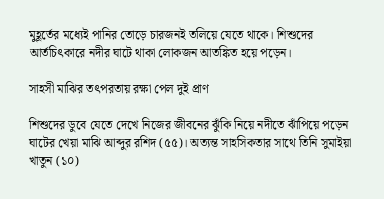মুহূর্তের মধ্যেই পানির তোড়ে চারজনই তলিয়ে যেতে থাকে। শিশুদের আর্তচিৎকারে নদীর ঘাটে থাকা লোকজন আতঙ্কিত হয়ে পড়েন।

সাহসী মাঝির তৎপরতায় রক্ষা পেল দুই প্রাণ

শিশুদের ডুবে যেতে দেখে নিজের জীবনের ঝুঁকি নিয়ে নদীতে ঝাঁপিয়ে পড়েন ঘাটের খেয়া মাঝি আব্দুর রশিদ (৫৫)। অত্যন্ত সাহসিকতার সাথে তিনি সুমাইয়া খাতুন (১০)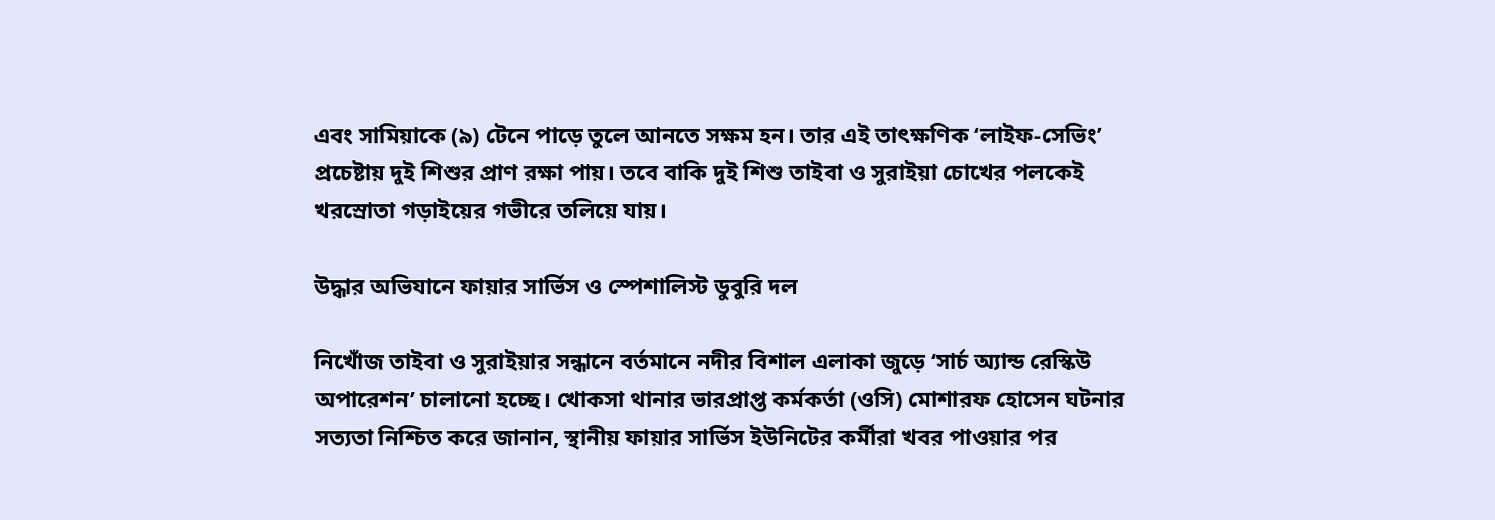এবং সামিয়াকে (৯) টেনে পাড়ে তুলে আনতে সক্ষম হন। তার এই তাৎক্ষণিক ‘লাইফ-সেভিং’ প্রচেষ্টায় দুই শিশুর প্রাণ রক্ষা পায়। তবে বাকি দুই শিশু তাইবা ও সুরাইয়া চোখের পলকেই খরস্রোতা গড়াইয়ের গভীরে তলিয়ে যায়।

উদ্ধার অভিযানে ফায়ার সার্ভিস ও স্পেশালিস্ট ডুবুরি দল

নিখোঁজ তাইবা ও সুরাইয়ার সন্ধানে বর্তমানে নদীর বিশাল এলাকা জুড়ে ‘সার্চ অ্যান্ড রেস্কিউ অপারেশন’ চালানো হচ্ছে। খোকসা থানার ভারপ্রাপ্ত কর্মকর্তা (ওসি) মোশারফ হোসেন ঘটনার সত্যতা নিশ্চিত করে জানান, স্থানীয় ফায়ার সার্ভিস ইউনিটের কর্মীরা খবর পাওয়ার পর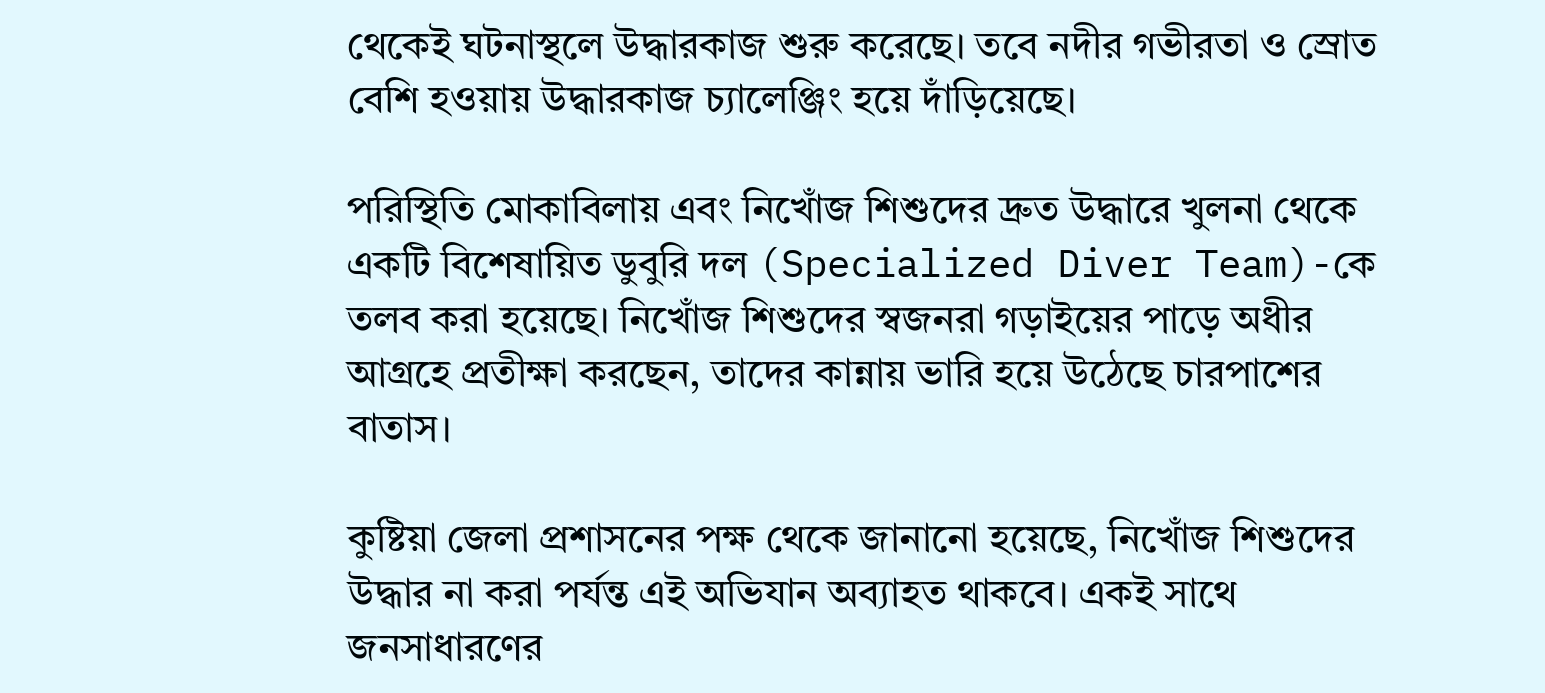থেকেই ঘটনাস্থলে উদ্ধারকাজ শুরু করেছে। তবে নদীর গভীরতা ও স্রোত বেশি হওয়ায় উদ্ধারকাজ চ্যালেঞ্জিং হয়ে দাঁড়িয়েছে।

পরিস্থিতি মোকাবিলায় এবং নিখোঁজ শিশুদের দ্রুত উদ্ধারে খুলনা থেকে একটি বিশেষায়িত ডুবুরি দল (Specialized Diver Team)-কে তলব করা হয়েছে। নিখোঁজ শিশুদের স্বজনরা গড়াইয়ের পাড়ে অধীর আগ্রহে প্রতীক্ষা করছেন, তাদের কান্নায় ভারি হয়ে উঠেছে চারপাশের বাতাস।

কুষ্টিয়া জেলা প্রশাসনের পক্ষ থেকে জানানো হয়েছে, নিখোঁজ শিশুদের উদ্ধার না করা পর্যন্ত এই অভিযান অব্যাহত থাকবে। একই সাথে জনসাধারণের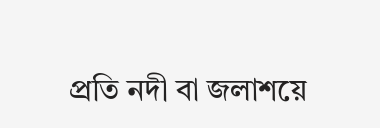প্রতি নদী বা জলাশয়ে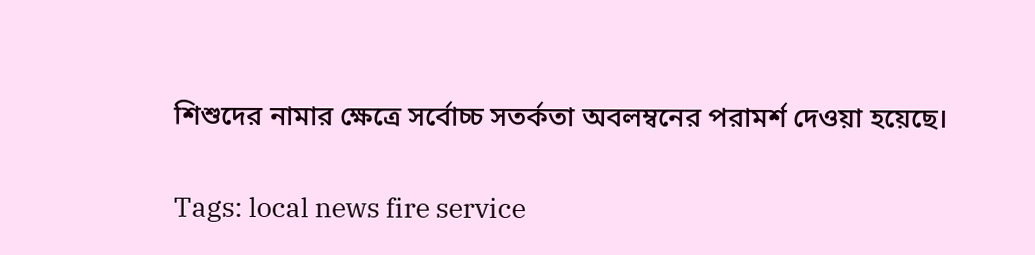শিশুদের নামার ক্ষেত্রে সর্বোচ্চ সতর্কতা অবলম্বনের পরামর্শ দেওয়া হয়েছে।

Tags: local news fire service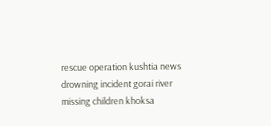rescue operation kushtia news drowning incident gorai river missing children khoksa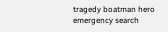tragedy boatman hero emergency search